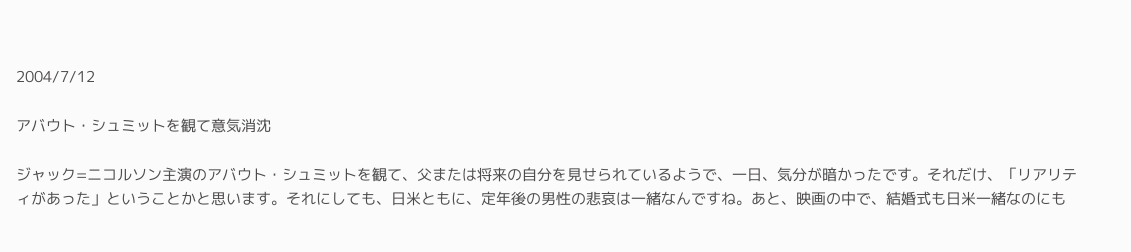2004/7/12

アバウト・シュミットを観て意気消沈

ジャック=ニコルソン主演のアバウト・シュミットを観て、父または将来の自分を見せられているようで、一日、気分が暗かったです。それだけ、「リアリティがあった」ということかと思います。それにしても、日米ともに、定年後の男性の悲哀は一緒なんですね。あと、映画の中で、結婚式も日米一緒なのにも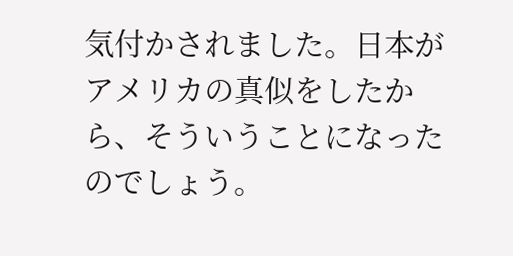気付かされました。日本がアメリカの真似をしたから、そういうことになったのでしょう。